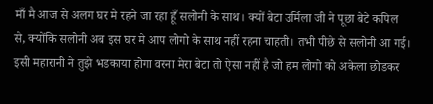माँ मै आज से अलग घर मे रहने जा रहा हूँ सलोनी के साथ। क्यों बेटा उर्मिला जी ने पूछा बेटे कपिल से, क्योंकि सलोनी अब इस घर मे आप लोगो के साथ नहीं रहना चाहती। तभी पीछे से सलोनी आ गई। इसी महारानी ने तुझे भडकाया होगा वरना मेरा बेटा तो ऐसा नहीं है जो हम लोगो को अकेला छोडकर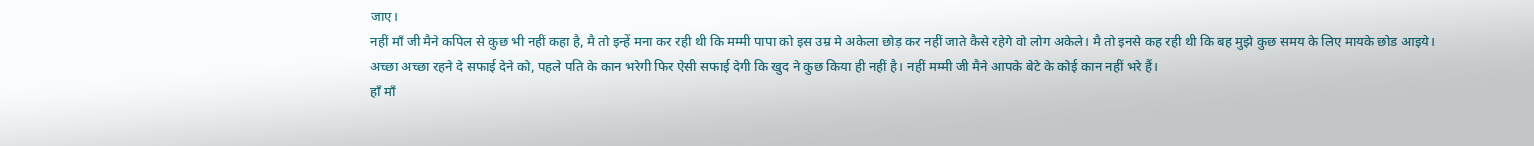जाए।
नहीं माँ जी मैने कपिल से कुछ भी नहीं कहा है, मै तो इन्हें मना कर रही थी कि मम्मी पापा को इस उम्र मे अकेला छोड़ कर नहीं जाते कैसे रहेगे वो लोग अकेले। मै तो इनसे कह रही थी कि बह मुझे कुछ समय के लिए मायके छोड आइये। अच्छा अच्छा रहने दे सफाई देने को, पहले पति के कान भरेगी फिर ऐसी सफाई देगी कि खुद ने कुछ किया ही नहीं है। नहीं मम्मी जी मैने आपके बेटे के कोई कान नहीं भरे हैं।
हाँ माँ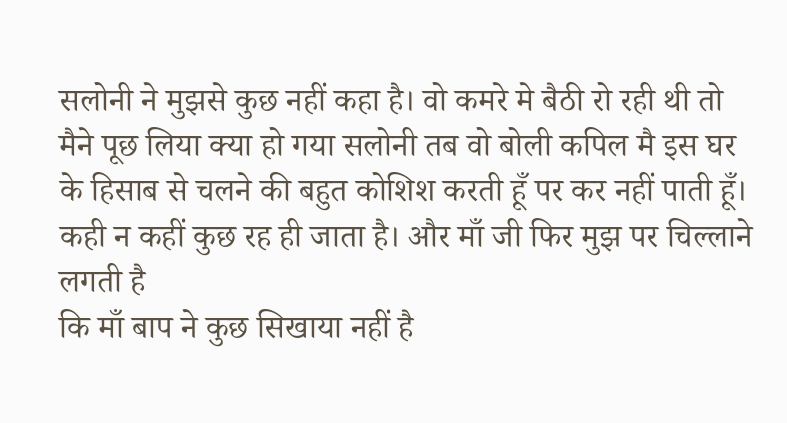सलोनी ने मुझसे कुछ नहीं कहा है। वो कमरे मे बैठी रो रही थी तो मैने पूछ लिया क्या हो गया सलोनी तब वो बोली कपिल मै इस घर के हिसाब से चलने की बहुत कोशिश करती हूँ पर कर नहीं पाती हूँ। कही न कहीं कुछ रह ही जाता है। और माँ जी फिर मुझ पर चिल्लाने लगती है
कि माँ बाप ने कुछ सिखाया नहीं है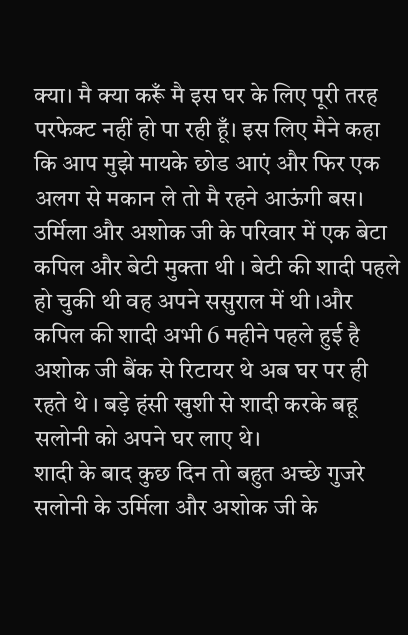क्या। मै क्या करूँ मै इस घर के लिए पूरी तरह परफेक्ट नहीं हो पा रही हूँ। इस लिए मैने कहा कि आप मुझे मायके छोड आएं और फिर एक अलग से मकान ले तो मै रहने आऊंगी बस।
उर्मिला और अशोक जी के परिवार में एक बेटा कपिल और बेटी मुक्ता थी । बेटी की शादी पहले हो चुकी थी वह अपने ससुराल में थी ।और कपिल की शादी अभी 6 महीने पहले हुई है अशोक जी बैंक से रिटायर थे अब घर पर ही रहते थे । बड़े हंसी खुशी से शादी करके बहू सलोनी को अपने घर लाए थे।
शादी के बाद कुछ दिन तो बहुत अच्छे गुजरे सलोनी के उर्मिला और अशोक जी के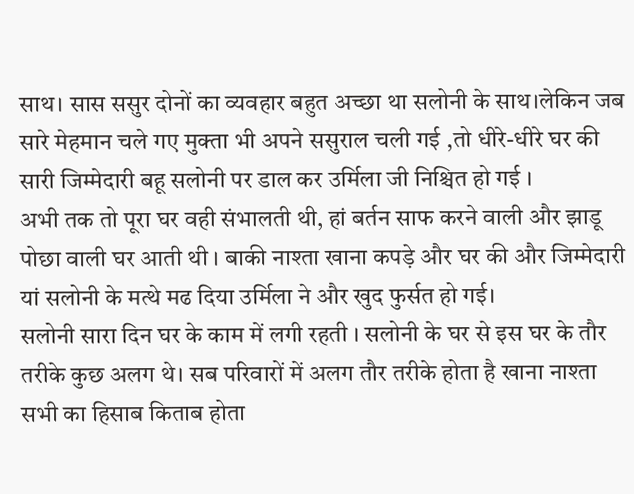साथ। सास ससुर दोनों का व्यवहार बहुत अच्छा था सलोनी के साथ।लेकिन जब सारे मेहमान चले गए मुक्ता भी अपने ससुराल चली गई ,तो धीरे-धीरे घर की सारी जिम्मेदारी बहू सलोनी पर डाल कर उर्मिला जी निश्चित हो गई ।
अभी तक तो पूरा घर वही संभालती थी, हां बर्तन साफ करने वाली और झाडू पोछा वाली घर आती थी । बाकी नाश्ता खाना कपड़े और घर की और जिम्मेदारी यां सलोनी के मत्थे मढ दिया उर्मिला ने और खुद फुर्सत हो गई।
सलोनी सारा दिन घर के काम में लगी रहती । सलोनी के घर से इस घर के तौर तरीके कुछ अलग थे। सब परिवारों में अलग तौर तरीके होता है खाना नाश्ता सभी का हिसाब किताब होता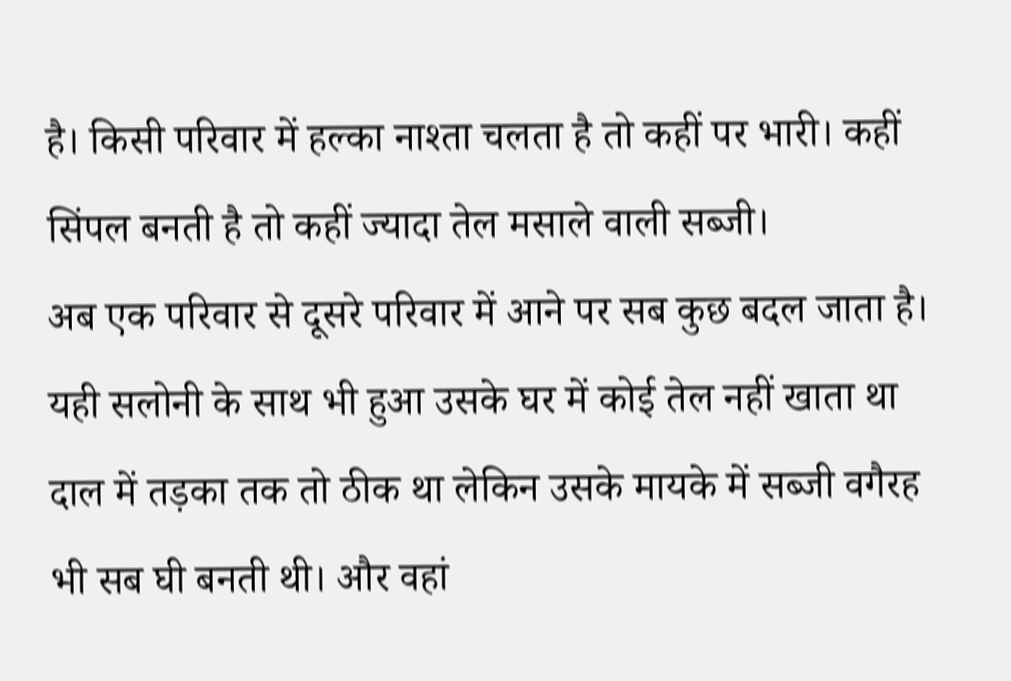है। किसी परिवार में हल्का नाश्ता चलता है तो कहीं पर भारी। कहीं सिंपल बनती है तो कहीं ज्यादा तेल मसाले वाली सब्जी।
अब एक परिवार से दूसरे परिवार में आने पर सब कुछ बदल जाता है। यही सलोनी के साथ भी हुआ उसके घर में कोई तेल नहीं खाता था दाल में तड़का तक तो ठीक था लेकिन उसके मायके में सब्जी वगैरह भी सब घी बनती थी। और वहां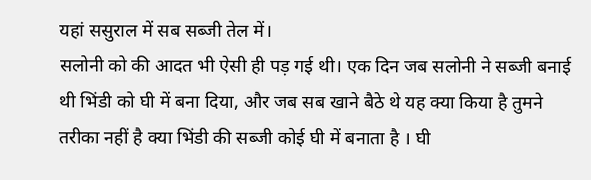यहां ससुराल में सब सब्जी तेल में।
सलोनी को की आदत भी ऐसी ही पड़ गई थी। एक दिन जब सलोनी ने सब्जी बनाई थी भिंडी को घी में बना दिया, और जब सब खाने बैठे थे यह क्या किया है तुमने तरीका नहीं है क्या भिंडी की सब्जी कोई घी में बनाता है । घी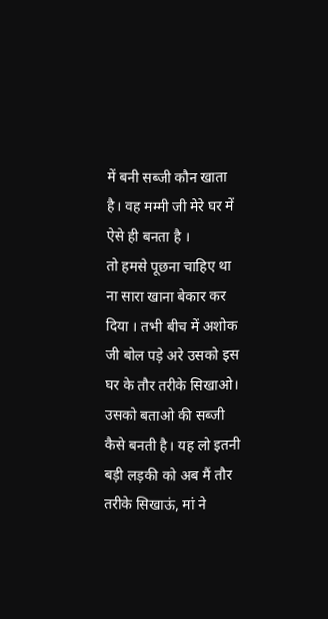में बनी सब्जी कौन खाता है। वह मम्मी जी मेरे घर में ऐसे ही बनता है ।
तो हमसे पूछना चाहिए था ना सारा खाना बेकार कर दिया । तभी बीच में अशोक जी बोल पड़े अरे उसको इस घर के तौर तरीके सिखाओ। उसको बताओ की सब्जी कैसे बनती है। यह लो इतनी बड़ी लड़की को अब मैं तौर तरीके सिखाऊं, मां ने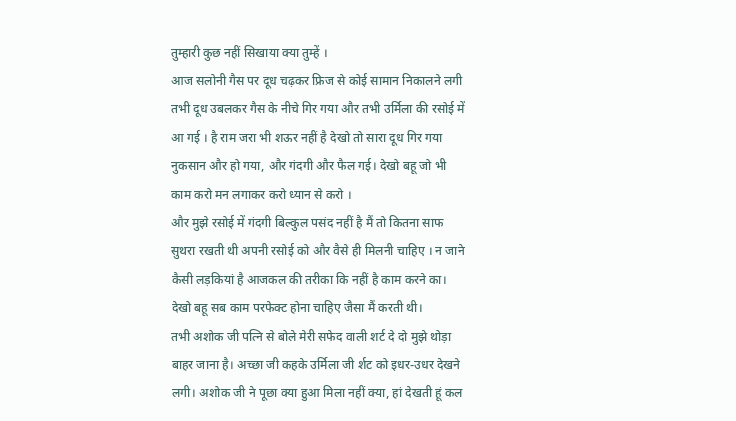तुम्हारी कुछ नहीं सिखाया क्या तुम्हें ।
आज सलोनी गैस पर दूध चढ़कर फ्रिज से कोई सामान निकालने लगी तभी दूध उबलकर गैस के नीचे गिर गया और तभी उर्मिला की रसोई में आ गई । है राम जरा भी शऊर नहीं है देखो तो सारा दूध गिर गया नुकसान और हो गया, और गंदगी और फैल गई। देखो बहू जो भी काम करो मन लगाकर करो ध्यान से करो ।
और मुझे रसोई में गंदगी बिल्कुल पसंद नहीं है मैं तो कितना साफ सुथरा रखती थी अपनी रसोई को और वैसे ही मिलनी चाहिए । न जाने कैसी लड़कियां है आजकल की तरीका कि नहीं है काम करने का। देखो बहू सब काम परफेक्ट होना चाहिए जैसा मैं करती थी।
तभी अशोक जी पत्नि से बोले मेरी सफेद वाली शर्ट दे दो मुझे थोड़ा बाहर जाना है। अच्छा जी कहके उर्मिला जी र्शट को इधर-उधर देखने लगी। अशोक जी ने पूछा क्या हुआ मिला नहीं क्या, हां देखती हूं कल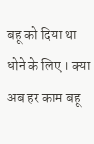बहू को दिया था धोने के लिए । क्या अब हर काम बहू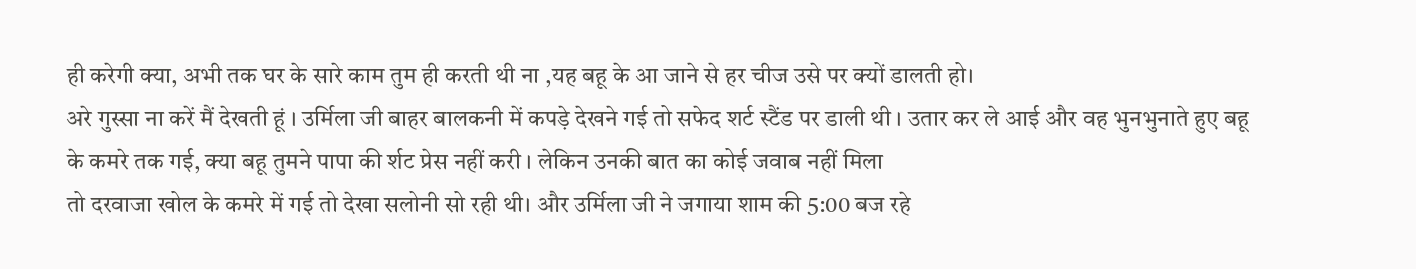ही करेगी क्या, अभी तक घर के सारे काम तुम ही करती थी ना ,यह बहू के आ जाने से हर चीज उसे पर क्यों डालती हो।
अरे गुस्सा ना करें मैं देखती हूं । उर्मिला जी बाहर बालकनी में कपड़े देखने गई तो सफेद शर्ट स्टैंड पर डाली थी । उतार कर ले आई और वह भुनभुनाते हुए बहू के कमरे तक गई, क्या बहू तुमने पापा की र्शट प्रेस नहीं करी । लेकिन उनकी बात का कोई जवाब नहीं मिला
तो दरवाजा खोल के कमरे में गई तो देखा सलोनी सो रही थी। और उर्मिला जी ने जगाया शाम की 5:00 बज रहे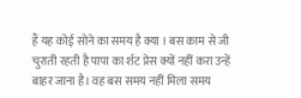हैं यह कोई सोने का समय है क्या । बस काम से जी चुराती रहती है पापा का र्शट प्रेस क्यों नहीं करा उन्हें बाहर जाना है। वह बस समय नहीं मिला समय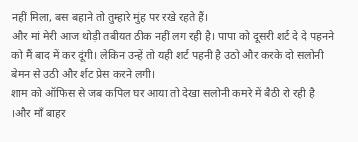नहीं मिला, बस बहाने तो तुम्हारे मुंह पर रखे रहते हैं।
और मां मेरी आज थोड़ी तबीयत ठीक नहीं लग रही है। पापा को दूसरी शर्ट दे दे पहनने को मैं बाद में कर दूंगी। लेकिन उन्हें तो यही शर्ट पहनी है उठो और करके दो सलोनी बेमन से उठी और र्शट प्रेस करने लगी।
शाम को ऑफिस से जब कपिल घर आया तो देखा सलोनी कमरे में बैठी रो रही है ।और माँ बाहर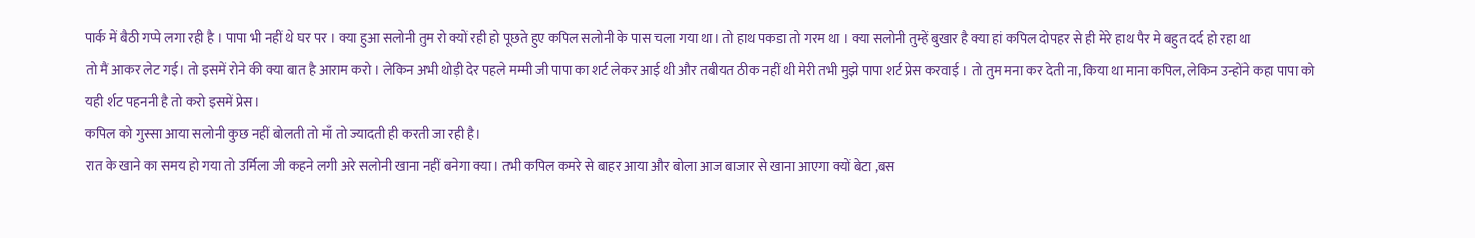पार्क में बैठी गप्पे लगा रही है । पापा भी नहीं थे घर पर । क्या हुआ सलोनी तुम रो क्यों रही हो पूछते हुए कपिल सलोनी के पास चला गया था। तो हाथ पकडा तो गरम था । क्या सलोनी तुम्हें बुखार है क्या हां कपिल दोपहर से ही मेरे हाथ पैर मे बहुत दर्द हो रहा था
तो मैं आकर लेट गई। तो इसमें रोने की क्या बात है आराम करो । लेकिन अभी थोड़ी देर पहले मम्मी जी पापा का शर्ट लेकर आई थी और तबीयत ठीक नहीं थी मेरी तभी मुझे पापा शर्ट प्रेस करवाई । तो तुम मना कर देती ना, किया था माना कपिल, लेकिन उन्होंने कहा पापा को यही र्शट पहननी है तो करो इसमें प्रेस।
कपिल को गुस्सा आया सलोनी कुछ नहीं बोलती तो माँ तो ज्यादती ही करती जा रही है।
रात के खाने का समय हो गया तो उर्मिला जी कहने लगी अरे सलोनी खाना नहीं बनेगा क्या। तभी कपिल कमरे से बाहर आया और बोला आज बाजार से खाना आएगा क्यों बेटा ,बस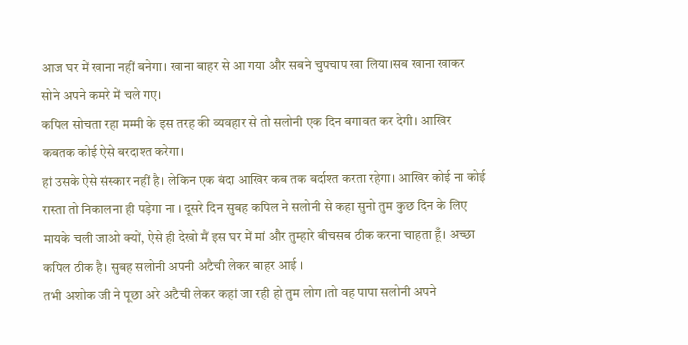आज घर में खाना नहीं बनेगा। खाना बाहर से आ गया और सबने चुपचाप खा लिया।सब खाना खाकर सोने अपने कमरे में चले गए।
कपिल सोचता रहा मम्मी के इस तरह की व्यवहार से तो सलोनी एक दिन बगावत कर देगी। आखिर कबतक कोई ऐसे बरदाश्त करेगा।
हां उसके ऐसे संस्कार नहीं है। लेकिन एक बंदा आखिर कब तक बर्दाश्त करता रहेगा। आखिर कोई ना कोई रास्ता तो निकालना ही पड़ेगा ना । दूसरे दिन सुबह कपिल ने सलोनी से कहा सुनो तुम कुछ दिन के लिए मायके चली जाओ क्यों, ऐसे ही देखो मैं इस घर में मां और तुम्हारे बीचसब ठीक करना चाहता हूँ। अच्छा कपिल ठीक है। सुबह सलोनी अपनी अटैची लेकर बाहर आई ।
तभी अशोक जी ने पूछा अरे अटैची लेकर कहां जा रही हो तुम लोग ।तो वह पापा सलोनी अपने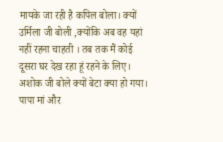मायके जा रही है कपिल बोला। क्यों उर्मिला जी बोली ,क्योंकि अब वह यहां नहीं रहना चाहती । तब तक मैं कोई दूसरा घर देख रहा हूं रहने के लिए। अशोक जी बोले क्यों बेटा क्या हो गया।
पापा मां और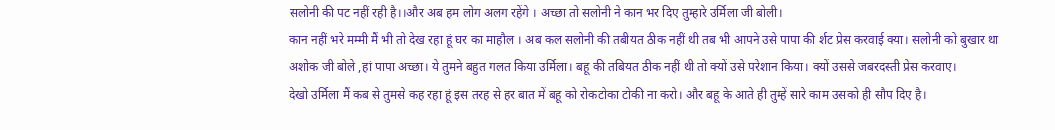सलोनी की पट नहीं रही है।।और अब हम लोग अलग रहेंगे । अच्छा तो सलोनी ने कान भर दिए तुम्हारे उर्मिला जी बोली।
कान नहीं भरे मम्मी मैं भी तो देख रहा हूं घर का माहौल । अब कल सलोनी की तबीयत ठीक नहीं थी तब भी आपने उसे पापा की र्शट प्रेस करवाई क्या। सलोनी को बुखार था अशोक जी बोले ,हां पापा अच्छा। ये तुमने बहुत गलत किया उर्मिला। बहू की तबियत ठीक नहीं थी तो क्यों उसे परेशान किया। क्यों उससे जबरदस्ती प्रेस करवाए।
देखो उर्मिला मैं कब से तुमसे कह रहा हूं इस तरह से हर बात में बहू को रोकटोका टोकी ना करो। और बहू के आते ही तुम्हें सारे काम उसको ही सौप दिए है।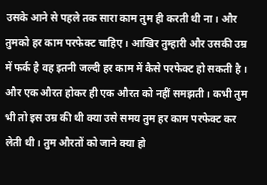उसके आने से पहले तक सारा काम तुम ही करती थी ना। और तुमको हर काम परफेक्ट चाहिए। आखिर तुम्हारी और उसकी उम्र में फर्क है वह इतनी जल्दी हर काम में कैसे परफेक्ट हो सकती है । और एक औरत होकर ही एक औरत को नहीं समझती। कभी तुम भी तो इस उम्र की थी क्या उसे समय तुम हर काम परफेक्ट कर लेती थी। तुम औरतों को जाने क्या हो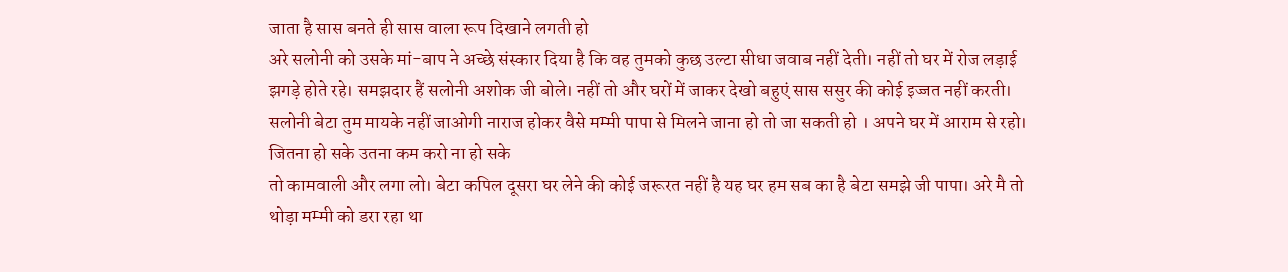जाता है सास बनते ही सास वाला रूप दिखाने लगती हो
अरे सलोनी को उसके मां-बाप ने अच्छे संस्कार दिया है कि वह तुमको कुछ उल्टा सीधा जवाब नहीं देती। नहीं तो घर में रोज लड़ाई झगड़े होते रहे। समझदार हैं सलोनी अशोक जी बोले। नहीं तो और घरों में जाकर देखो बहुएं सास ससुर की कोई इज्जत नहीं करती। सलोनी बेटा तुम मायके नहीं जाओगी नाराज होकर वैसे मम्मी पापा से मिलने जाना हो तो जा सकती हो । अपने घर में आराम से रहो। जितना हो सके उतना कम करो ना हो सके
तो कामवाली और लगा लो। बेटा कपिल दूसरा घर लेने की कोई जरूरत नहीं है यह घर हम सब का है बेटा समझे जी पापा। अरे मै तो थोड़ा मम्मी को डरा रहा था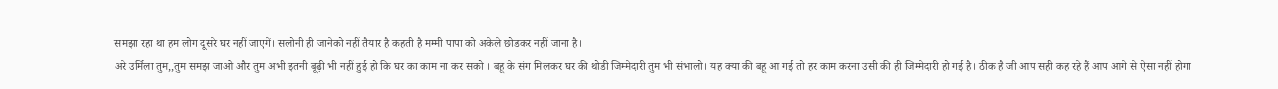समझा रहा था हम लोग दूसरे घर नहीं जाएगें। सलोनी ही जानेको नहीं तैयार है कहती है मम्मी पापा को अकेले छोडकर नहीं जाना है।
अरे उर्मिला तुम,,तुम समझ जाओ और तुम अभी इतनी बूढ़ी भी नहीं हुई हो कि घर का काम ना कर सको । बहू के संग मिलकर घर की थोडी जिम्मेदारी तुम भी संभालो। यह क्या की बहू आ गई तो हर काम करना उसी की ही जिम्मेदारी हो गई है। ठीक है जी आप सही कह रहे हैं आप आगे से ऐसा नहीं होगा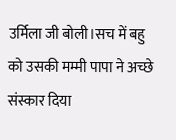उर्मिला जी बोली।सच में बहु को उसकी मम्मी पापा ने अच्छे संस्कार दिया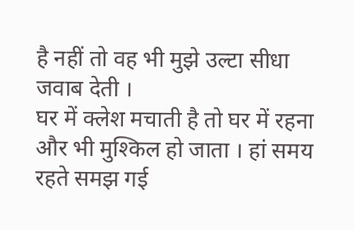है नहीं तो वह भी मुझे उल्टा सीधा जवाब देती ।
घर में क्लेश मचाती है तो घर में रहना और भी मुश्किल हो जाता । हां समय रहते समझ गई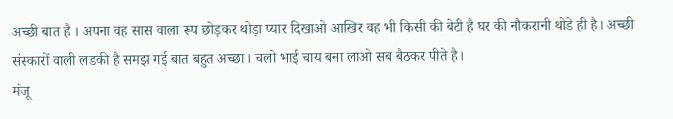अच्छी बात है । अपना वह सास वाला रूप छोड़कर थोड़ा प्यार दिखाओ आखिर वह भी किसी की बेटी है घर की नौकरानी थोडे ही है। अच्छी संस्कारों वाली लडकी है समझ गई बात बहुत अच्छा। चलो भाई चाय बना लाओ सब बैठकर पीते है।
मंजू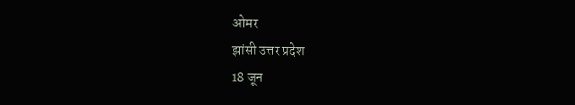ओमर
झांसी उत्तर प्रदेश
18 जून